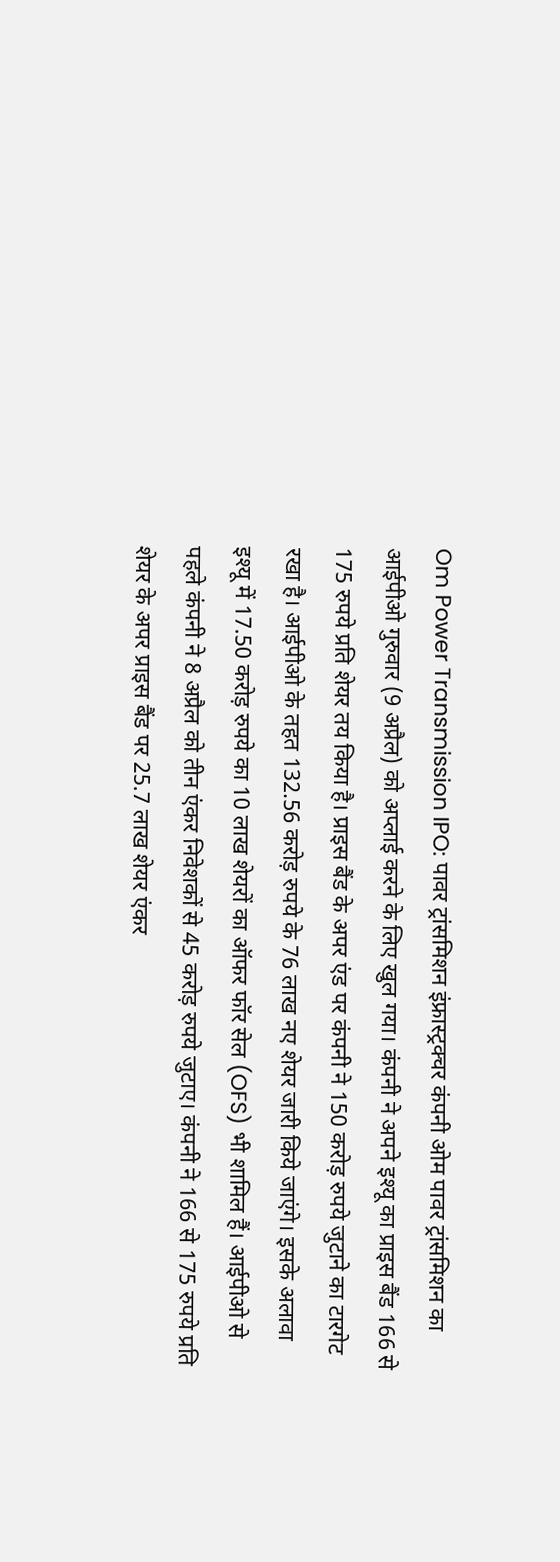Om Power Transmission IPO: पावर ट्रांसमिशन इंफ्रास्ट्रक्चर कंपनी ओम पावर ट्रांसमिशन का आईपीओ गुरुवार (9 अप्रैल) को अप्लाई करने के लिए खुल गया। कंपनी ने अपने इश्यू का प्राइस बैंड 166 से 175 रुपये प्रति शेयर तय किया है। प्राइस बैंड के अपर एंड पर कंपनी ने 150 करोड़ रुपये जुटाने का टारगेट रखा है। आईपीओ के तहत 132.56 करोड़ रुपये के 76 लाख नए शेयर जारी किये जाएंगे। इसके अलावा इश्यू में 17.50 करोड़ रुपये का 10 लाख शेयरों का ऑफर फॉर सेल (OFS) भी शामिल हैं। आईपीओ से पहले कंपनी ने 8 अप्रैल को तीन एंकर निवेशकों से 45 करोड़ रुपये जुटाए। कंपनी ने 166 से 175 रुपये प्रति शेयर के अपर प्राइस बैंड पर 25.7 लाख शेयर एंकर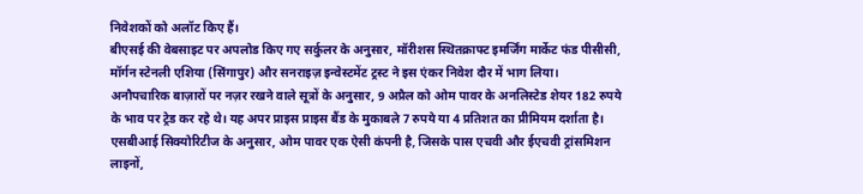निवेशकों को अलॉट किए हैं।
बीएसई की वेबसाइट पर अपलोड किए गए सर्कुलर के अनुसार, मॉरीशस स्थितक्राफ्ट इमर्जिंग मार्केट फंड पीसीसी, मॉर्गन स्टेनली एशिया (सिंगापुर) और सनराइज़ इन्वेस्टमेंट ट्रस्ट ने इस एंकर निवेश दौर में भाग लिया।
अनौपचारिक बाज़ारों पर नज़र रखने वाले सूत्रों के अनुसार, 9 अप्रैल को ओम पावर के अनलिस्टेड शेयर 182 रुपये के भाव पर ट्रेड कर रहे थे। यह अपर प्राइस प्राइस बैंड के मुकाबले 7 रुपये या 4 प्रतिशत का प्रीमियम दर्शाता है।
एसबीआई सिक्योरिटीज के अनुसार, ओम पावर एक ऐसी कंपनी है, जिसके पास एचवी और ईएचवी ट्रांसमिशन लाइनों,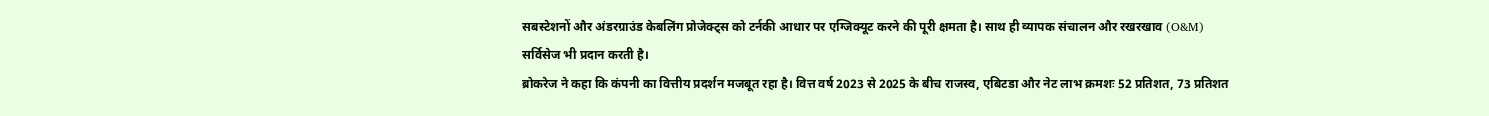सबस्टेशनों और अंडरग्राउंड केबलिंग प्रोजेक्ट्स को टर्नकी आधार पर एग्जिक्यूट करने की पूरी क्षमता है। साथ ही व्यापक संचालन और रखरखाव (O&M) सर्विसेज भी प्रदान करती है।
ब्रोकरेज ने कहा कि कंपनी का वित्तीय प्रदर्शन मजबूत रहा है। वित्त वर्ष 2023 से 2025 के बीच राजस्व, एबिटडा और नेट लाभ क्रमशः 52 प्रतिशत, 73 प्रतिशत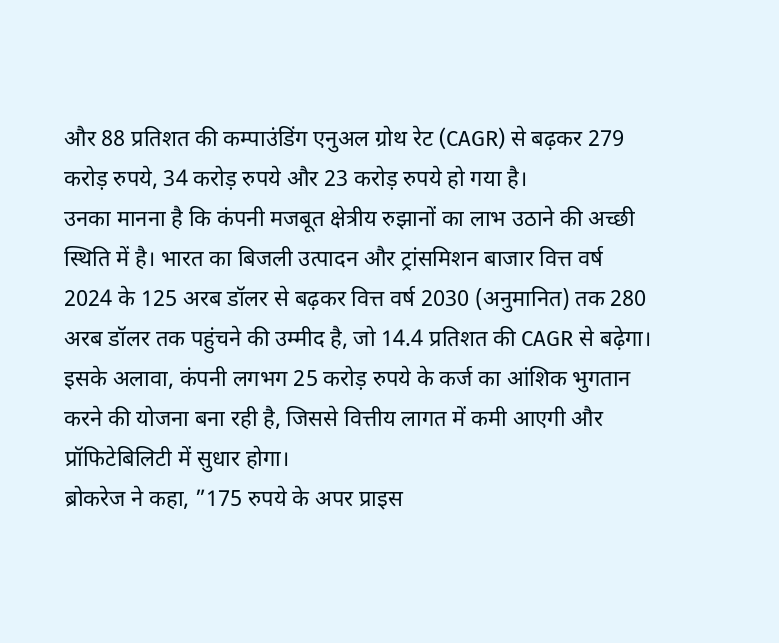और 88 प्रतिशत की कम्पाउंडिंग एनुअल ग्रोथ रेट (CAGR) से बढ़कर 279 करोड़ रुपये, 34 करोड़ रुपये और 23 करोड़ रुपये हो गया है।
उनका मानना है कि कंपनी मजबूत क्षेत्रीय रुझानों का लाभ उठाने की अच्छी स्थिति में है। भारत का बिजली उत्पादन और ट्रांसमिशन बाजार वित्त वर्ष 2024 के 125 अरब डॉलर से बढ़कर वित्त वर्ष 2030 (अनुमानित) तक 280 अरब डॉलर तक पहुंचने की उम्मीद है, जो 14.4 प्रतिशत की CAGR से बढ़ेगा। इसके अलावा, कंपनी लगभग 25 करोड़ रुपये के कर्ज का आंशिक भुगतान करने की योजना बना रही है, जिससे वित्तीय लागत में कमी आएगी और प्रॉफिटेबिलिटी में सुधार होगा।
ब्रोकरेज ने कहा, ”175 रुपये के अपर प्राइस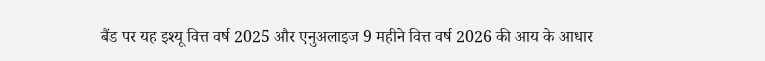बैंड पर यह इश्यू वित्त वर्ष 2025 और एनुअलाइज 9 महीने वित्त वर्ष 2026 की आय के आधार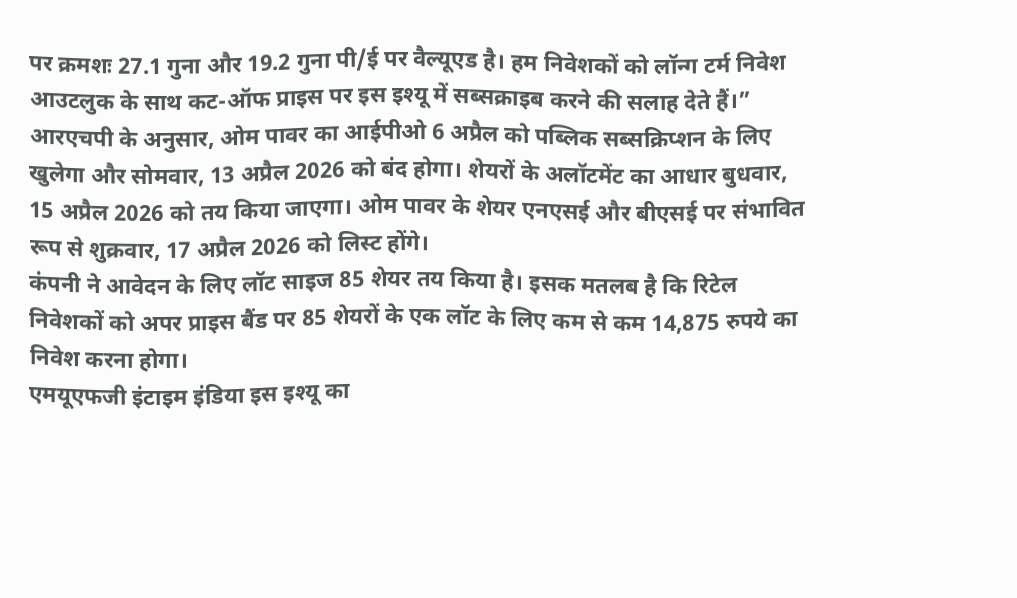पर क्रमशः 27.1 गुना और 19.2 गुना पी/ई पर वैल्यूएड है। हम निवेशकों को लॉन्ग टर्म निवेश आउटलुक के साथ कट-ऑफ प्राइस पर इस इश्यू में सब्सक्राइब करने की सलाह देते हैं।”
आरएचपी के अनुसार, ओम पावर का आईपीओ 6 अप्रैल को पब्लिक सब्सक्रिप्शन के लिए खुलेगा और सोमवार, 13 अप्रैल 2026 को बंद होगा। शेयरों के अलॉटमेंट का आधार बुधवार, 15 अप्रैल 2026 को तय किया जाएगा। ओम पावर के शेयर एनएसई और बीएसई पर संभावित रूप से शुक्रवार, 17 अप्रैल 2026 को लिस्ट होंगे।
कंपनी ने आवेदन के लिए लॉट साइज 85 शेयर तय किया है। इसक मतलब है कि रिटेल निवेशकों को अपर प्राइस बैंड पर 85 शेयरों के एक लॉट के लिए कम से कम 14,875 रुपये का निवेश करना होगा।
एमयूएफजी इंटाइम इंडिया इस इश्यू का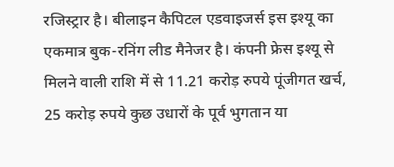रजिस्ट्रार है। बीलाइन कैपिटल एडवाइजर्स इस इश्यू का एकमात्र बुक-रनिंग लीड मैनेजर है। कंपनी फ्रेस इश्यू से मिलने वाली राशि में से 11.21 करोड़ रुपये पूंजीगत खर्च, 25 करोड़ रुपये कुछ उधारों के पूर्व भुगतान या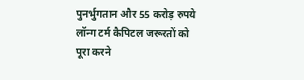पुनर्भुगतान और 55 करोड़ रुपये लॉन्ग टर्म कैपिटल जरूरतों को पूरा करने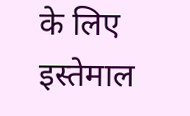के लिए इस्तेमाल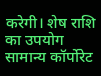करेगी। शेष राशि का उपयोग सामान्य कॉर्पोरेट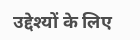उद्देश्यों के लिए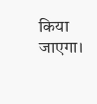किया जाएगा।